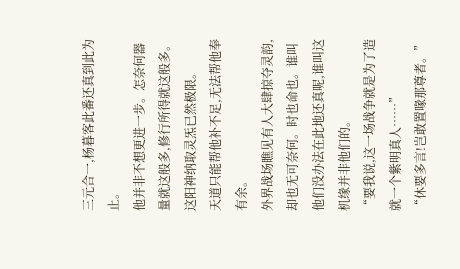三元合一,杨暮客此番还真到此为止。
他并非不想更进一步。怎奈何器量就这般多,修行所得就这般多。
这阳神纳取灵炁已然极限。
天道只能帮他补不足,无法帮他奉有余。
外界战场瞧见有人大肆掠夺灵韵,却也无可奈何。时也命也。谁叫他们没办法在此地还真呢,谁叫这机缘并非他们的。
“要我说,这一场战争就是为了造就一个紫明真人……”
“休要多言!岂敢置喙那尊者。”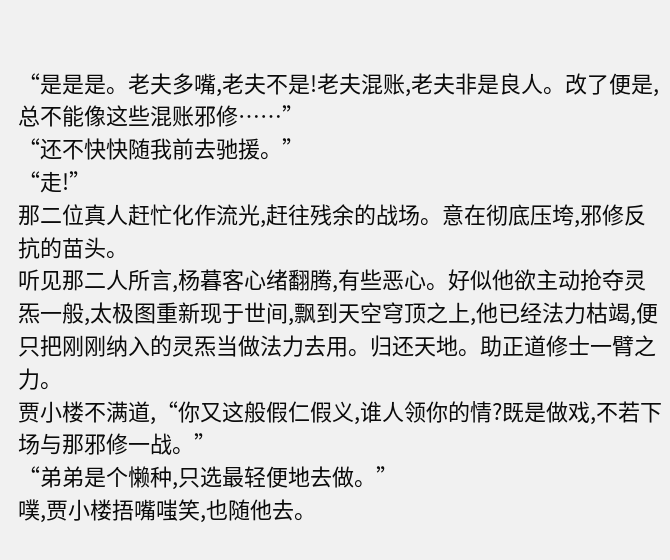“是是是。老夫多嘴,老夫不是!老夫混账,老夫非是良人。改了便是,总不能像这些混账邪修……”
“还不快快随我前去驰援。”
“走!”
那二位真人赶忙化作流光,赶往残余的战场。意在彻底压垮,邪修反抗的苗头。
听见那二人所言,杨暮客心绪翻腾,有些恶心。好似他欲主动抢夺灵炁一般,太极图重新现于世间,飘到天空穹顶之上,他已经法力枯竭,便只把刚刚纳入的灵炁当做法力去用。归还天地。助正道修士一臂之力。
贾小楼不满道,“你又这般假仁假义,谁人领你的情?既是做戏,不若下场与那邪修一战。”
“弟弟是个懒种,只选最轻便地去做。”
噗,贾小楼捂嘴嗤笑,也随他去。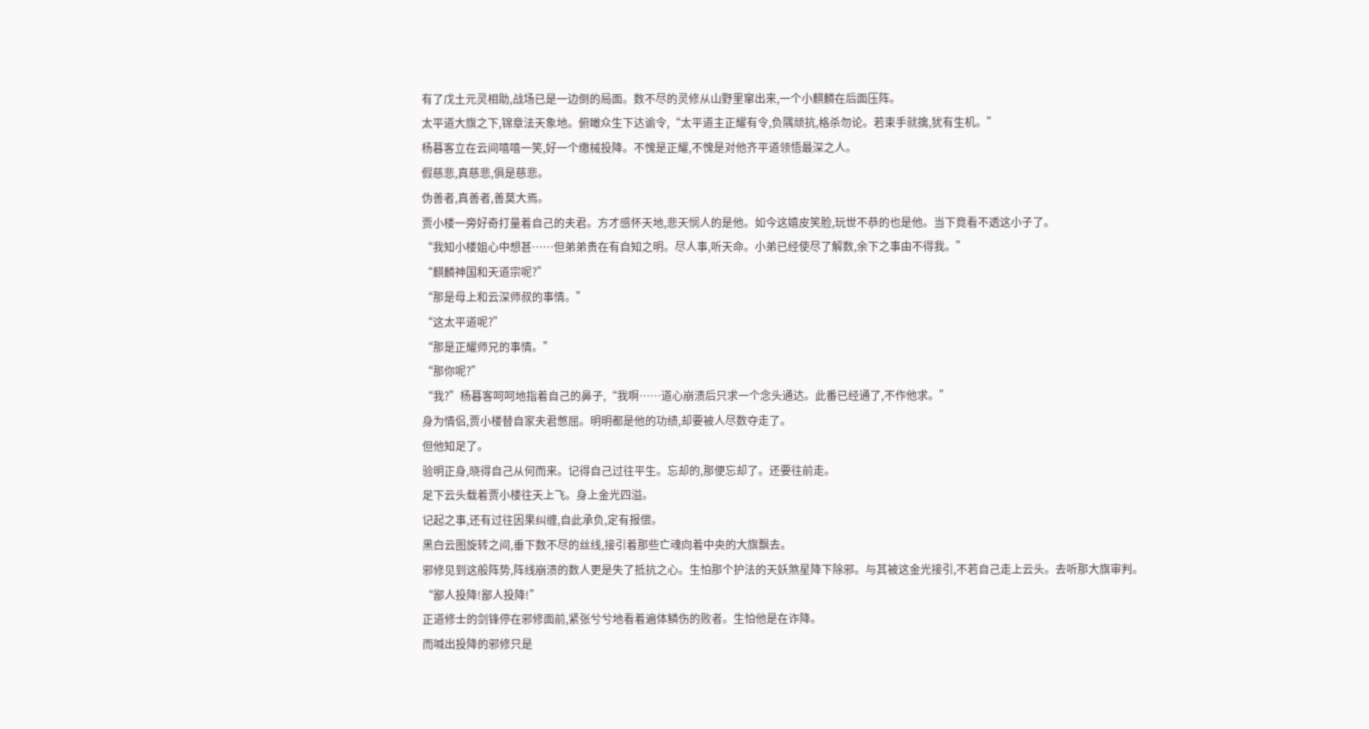有了戊土元灵相助,战场已是一边倒的局面。数不尽的灵修从山野里窜出来,一个小麒麟在后面压阵。
太平道大旗之下,锦章法天象地。俯瞰众生下达谕令,“太平道主正耀有令,负隅顽抗,格杀勿论。若束手就擒,犹有生机。”
杨暮客立在云间嘻嘻一笑,好一个缴械投降。不愧是正耀,不愧是对他齐平道领悟最深之人。
假慈悲,真慈悲,俱是慈悲。
伪善者,真善者,善莫大焉。
贾小楼一旁好奇打量着自己的夫君。方才感怀天地,悲天悯人的是他。如今这嬉皮笑脸,玩世不恭的也是他。当下竟看不透这小子了。
“我知小楼姐心中想甚……但弟弟贵在有自知之明。尽人事,听天命。小弟已经使尽了解数,余下之事由不得我。”
“麒麟神国和天道宗呢?”
“那是母上和云深师叔的事情。”
“这太平道呢?”
“那是正耀师兄的事情。”
“那你呢?”
“我?”杨暮客呵呵地指着自己的鼻子,“我啊……道心崩溃后只求一个念头通达。此番已经通了,不作他求。”
身为情侣,贾小楼替自家夫君憋屈。明明都是他的功绩,却要被人尽数夺走了。
但他知足了。
验明正身,晓得自己从何而来。记得自己过往平生。忘却的,那便忘却了。还要往前走。
足下云头载着贾小楼往天上飞。身上金光四溢。
记起之事,还有过往因果纠缠,自此承负,定有报偿。
黑白云图旋转之间,垂下数不尽的丝线,接引着那些亡魂向着中央的大旗飘去。
邪修见到这般阵势,阵线崩溃的数人更是失了抵抗之心。生怕那个护法的天妖煞星降下除邪。与其被这金光接引,不若自己走上云头。去听那大旗审判。
“鄙人投降!鄙人投降!”
正道修士的剑锋停在邪修面前,紧张兮兮地看着遍体鳞伤的败者。生怕他是在诈降。
而喊出投降的邪修只是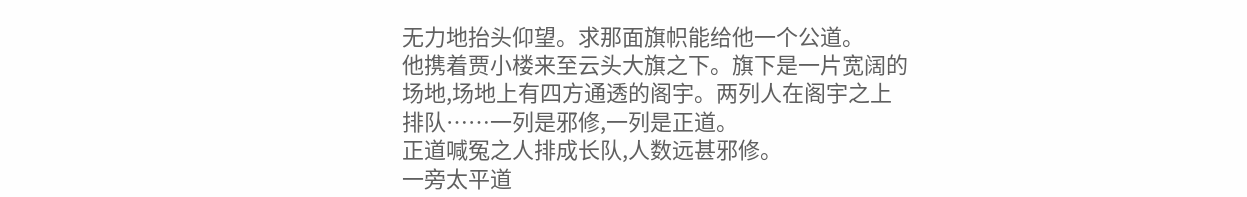无力地抬头仰望。求那面旗帜能给他一个公道。
他携着贾小楼来至云头大旗之下。旗下是一片宽阔的场地,场地上有四方通透的阁宇。两列人在阁宇之上排队……一列是邪修,一列是正道。
正道喊冤之人排成长队,人数远甚邪修。
一旁太平道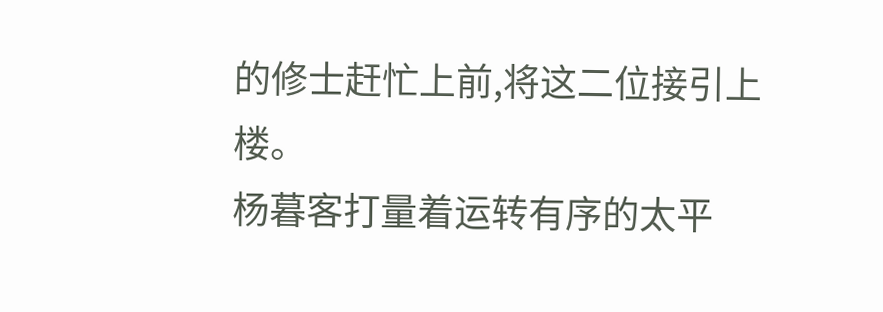的修士赶忙上前,将这二位接引上楼。
杨暮客打量着运转有序的太平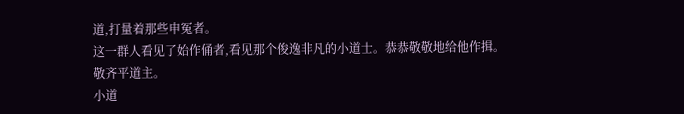道,打量着那些申冤者。
这一群人看见了始作俑者,看见那个俊逸非凡的小道士。恭恭敬敬地给他作揖。
敬齐平道主。
小道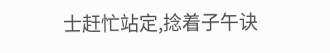士赶忙站定,捻着子午诀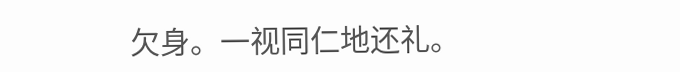欠身。一视同仁地还礼。